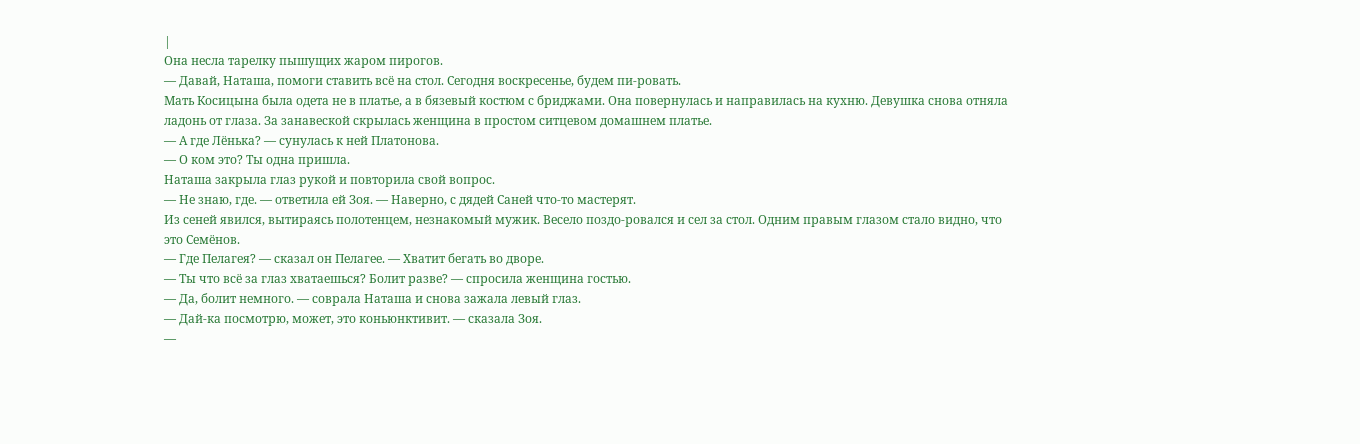|
Она несла тарелку пышущих жаром пирогов.
— Давай, Наташа, помоги ставить всё на стол. Сегодня воскресенье, будем пи-ровать.
Мать Косицына была одета не в платье, а в бязевый костюм с бриджами. Она повернулась и направилась на кухню. Девушка снова отняла ладонь от глаза. За занавеской скрылась женщина в простом ситцевом домашнем платье.
— А где Лёнька? — сунулась к ней Платонова.
— О ком это? Ты одна пришла.
Наташа закрыла глаз рукой и повторила свой вопрос.
— Не знаю, где. — ответила ей Зоя. — Наверно, с дядей Саней что-то мастерят.
Из сеней явился, вытираясь полотенцем, незнакомый мужик. Весело поздо-ровался и сел за стол. Одним правым глазом стало видно, что это Семёнов.
— Где Пелагея? — сказал он Пелагее. — Хватит бегать во дворе.
— Ты что всё за глаз хватаешься? Болит разве? — спросила женщина гостью.
— Да, болит немного. — соврала Наташа и снова зажала левый глаз.
— Дай-ка посмотрю, может, это коньюнктивит. — сказала Зоя.
—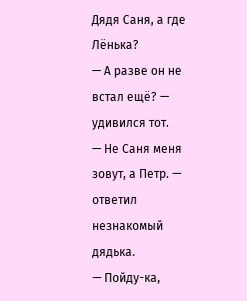Дядя Саня, а где Лёнька?
— А разве он не встал ещё? — удивился тот.
— Не Саня меня зовут, а Петр. — ответил незнакомый дядька.
— Пойду-ка,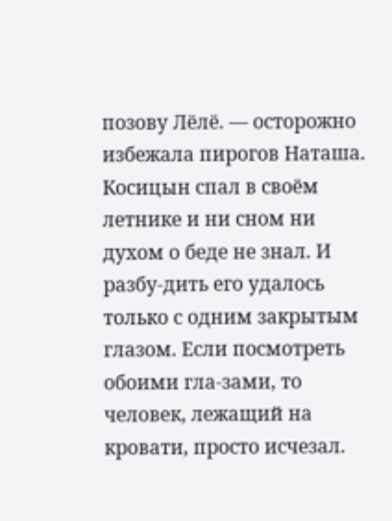позову Лёлё. — осторожно избежала пирогов Наташа.
Косицын спал в своём летнике и ни сном ни духом о беде не знал. И разбу-дить его удалось только с одним закрытым глазом. Если посмотреть обоими гла-зами, то человек, лежащий на кровати, просто исчезал.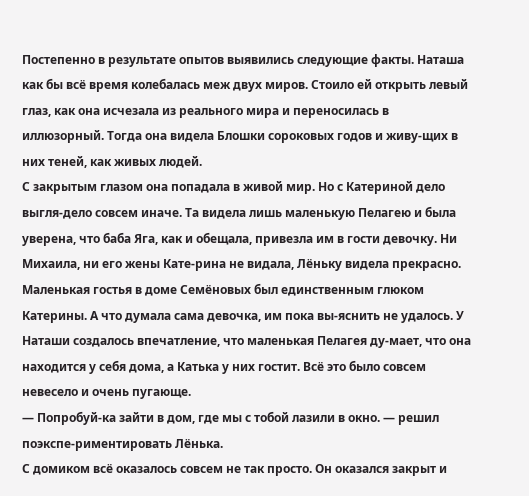Постепенно в результате опытов выявились следующие факты. Наташа как бы всё время колебалась меж двух миров. Стоило ей открыть левый глаз, как она исчезала из реального мира и переносилась в иллюзорный. Тогда она видела Блошки сороковых годов и живу-щих в них теней, как живых людей.
С закрытым глазом она попадала в живой мир. Но с Катериной дело выгля-дело совсем иначе. Та видела лишь маленькую Пелагею и была уверена, что баба Яга, как и обещала, привезла им в гости девочку. Ни Михаила, ни его жены Кате-рина не видала, Лёньку видела прекрасно. Маленькая гостья в доме Семёновых был единственным глюком Катерины. А что думала сама девочка, им пока вы-яснить не удалось. У Наташи создалось впечатление, что маленькая Пелагея ду-мает, что она находится у себя дома, а Катька у них гостит. Всё это было совсем невесело и очень пугающе.
— Попробуй-ка зайти в дом, где мы с тобой лазили в окно. — решил поэкспе-риментировать Лёнька.
С домиком всё оказалось совсем не так просто. Он оказался закрыт и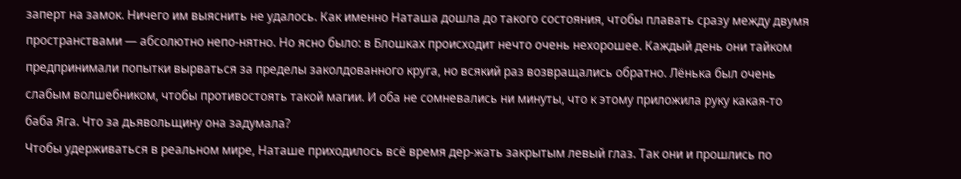заперт на замок. Ничего им выяснить не удалось. Как именно Наташа дошла до такого состояния, чтобы плавать сразу между двумя пространствами — абсолютно непо-нятно. Но ясно было: в Блошках происходит нечто очень нехорошее. Каждый день они тайком предпринимали попытки вырваться за пределы заколдованного круга, но всякий раз возвращались обратно. Лёнька был очень слабым волшебником, чтобы противостоять такой магии. И оба не сомневались ни минуты, что к этому приложила руку какая-то баба Яга. Что за дьявольщину она задумала?
Чтобы удерживаться в реальном мире, Наташе приходилось всё время дер-жать закрытым левый глаз. Так они и прошлись по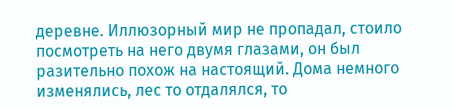деревне. Иллюзорный мир не пропадал, стоило посмотреть на него двумя глазами, он был разительно похож на настоящий. Дома немного изменялись, лес то отдалялся, то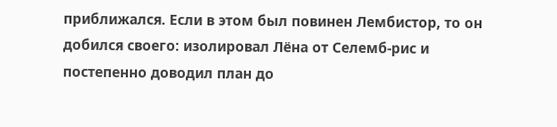приближался. Если в этом был повинен Лембистор, то он добился своего: изолировал Лёна от Селемб-рис и постепенно доводил план до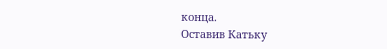конца.
Оставив Катьку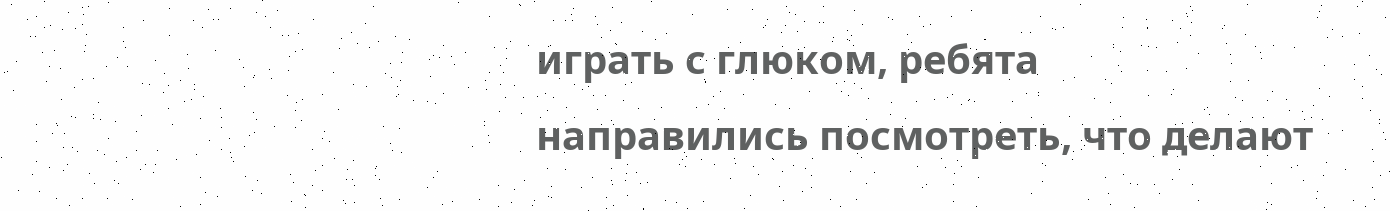играть с глюком, ребята направились посмотреть, что делают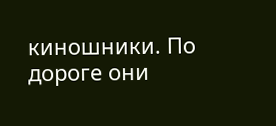киношники. По дороге они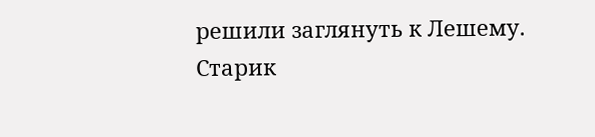решили заглянуть к Лешему.
Старик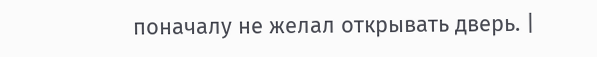поначалу не желал открывать дверь. |